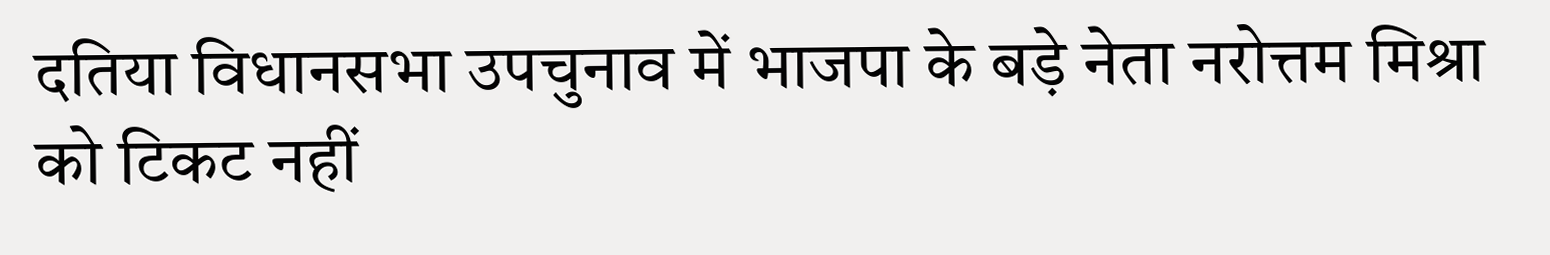दतिया विधानसभा उपचुनाव में भाजपा के बड़े नेता नरोत्तम मिश्रा को टिकट नहीं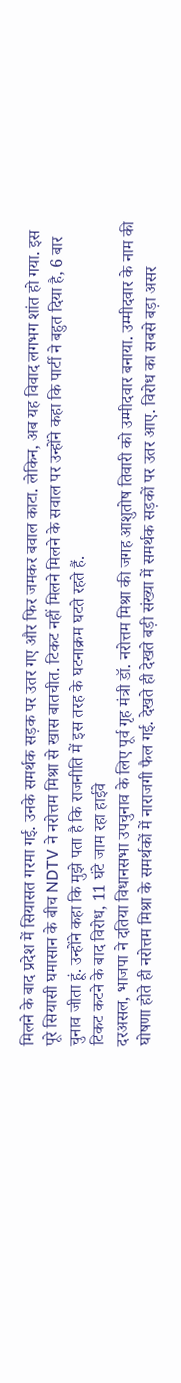मिलने के बाद प्रदेश में सियासत गरमा गई. उनके समर्थक सड़क पर उतर गए और फिर जमकर बवाल काटा. लेकिन, अब यह विवाद लगभग शांत हो गया. इस पूरे सियासी घमासान के बीच NDTV ने नरोत्तम मिश्रा से खास बातचीत. टिकट नहीं मिलने मिलने के सवाल पर उन्होंने कहा कि पार्टी ने बहुत दिया है, 6 बार चुनाव जीता हूं. उन्होंने कहा कि मुझे पता है कि राजनीति में इस तरह के घटनाक्रम घटते रहते हैं.
टिकट कटने के बाद विरोध, 11 घंटे जाम रहा हाईवे
दरअसल, भाजपा ने दतिया विधानसभा उपचुनाव के लिए पूर्व गृह मंत्री डॉ. नरोत्तम मिश्रा की जगह आशुतोष तिवारी को उम्मीदवार बनाया. उम्मीदवार के नाम की घोषणा होते ही नरोत्तम मिश्रा के समर्थकों में नाराजगी फैल गई. देखते ही देखते बड़ी संख्या में समर्थक सड़कों पर उतर आए. विरोध का सबसे बड़ा असर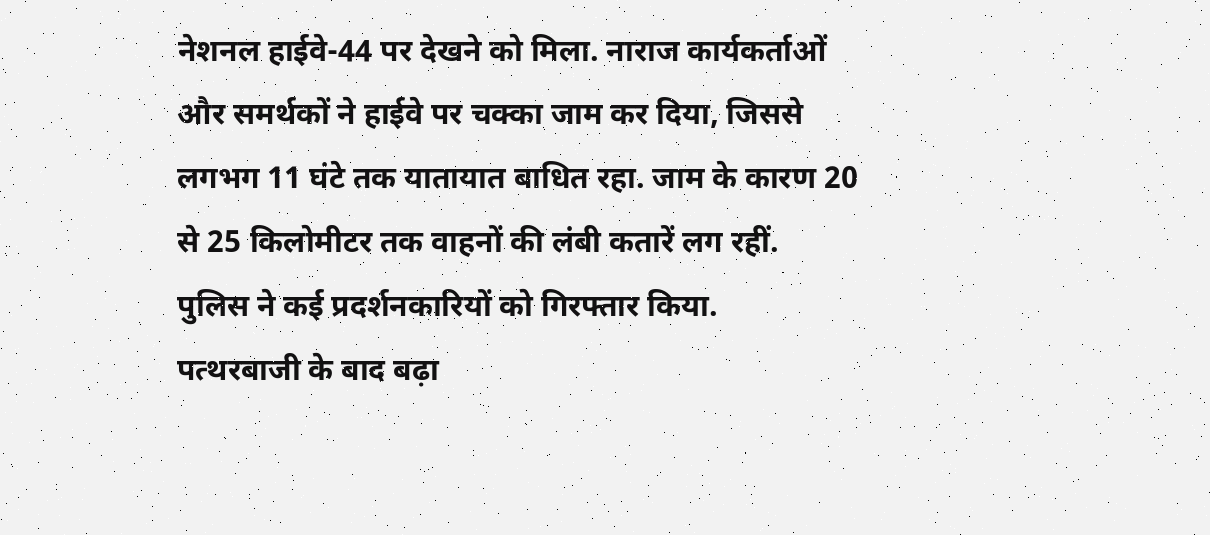नेशनल हाईवे-44 पर देखने को मिला. नाराज कार्यकर्ताओं और समर्थकों ने हाईवे पर चक्का जाम कर दिया, जिससे लगभग 11 घंटे तक यातायात बाधित रहा. जाम के कारण 20 से 25 किलोमीटर तक वाहनों की लंबी कतारें लग रहीं.
पुलिस ने कई प्रदर्शनकारियों को गिरफ्तार किया.
पत्थरबाजी के बाद बढ़ा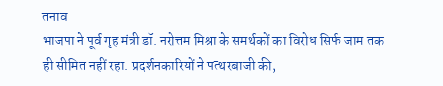तनाव
भाजपा ने पूर्व गृह मंत्री डॉ. नरोत्तम मिश्रा के समर्थकों का विरोध सिर्फ जाम तक ही सीमित नहीं रहा. प्रदर्शनकारियों ने पत्थरबाजी की,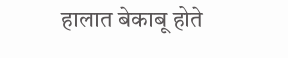हालात बेकाबू होते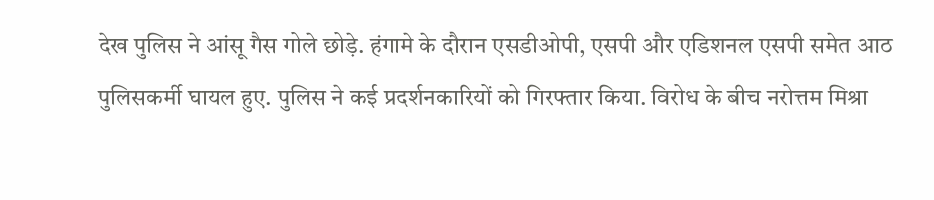देख पुलिस ने आंसू गैस गोले छोड़े. हंगामे के दौरान एसडीओपी, एसपी और एडिशनल एसपी समेत आठ पुलिसकर्मी घायल हुए. पुलिस ने कई प्रदर्शनकारियों को गिरफ्तार किया. विरोध के बीच नरोत्तम मिश्रा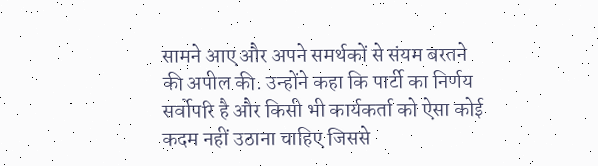सामने आए और अपने समर्थकों से संयम बरतने की अपील की. उन्होंने कहा कि पार्टी का निर्णय सर्वोपरि है और किसी भी कार्यकर्ता को ऐसा कोई कदम नहीं उठाना चाहिए जिससे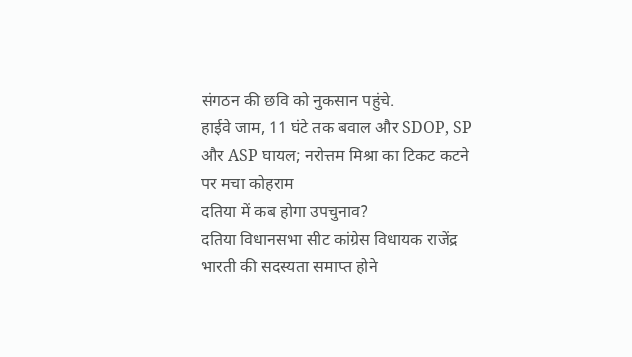संगठन की छवि को नुकसान पहुंचे.
हाईवे जाम, 11 घंटे तक बवाल और SDOP, SP और ASP घायल; नरोत्तम मिश्रा का टिकट कटने पर मचा कोहराम
दतिया में कब होगा उपचुनाव?
दतिया विधानसभा सीट कांग्रेस विधायक राजेंद्र भारती की सदस्यता समाप्त होने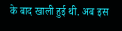के बाद खाली हुई थी. अब इस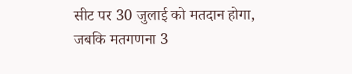सीट पर 30 जुलाई को मतदान होगा, जबकि मतगणना 3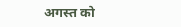अगस्त को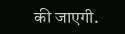की जाएगी.